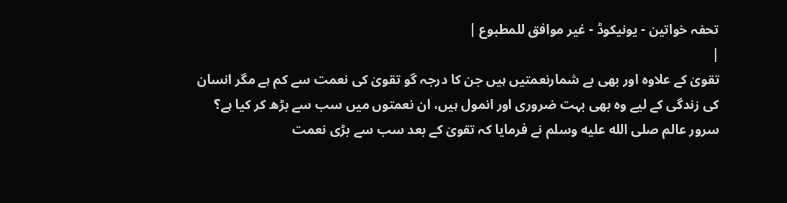تحفہ خواتین - یونیکوڈ - غیر موافق للمطبوع |
|
تقویٰ کے علاوہ اور بھی بے شمارنعمتیں ہیں جن کا درجہ گو تقویٰ کی نعمت سے کم ہے مگر انسان کی زندگی کے لیے وہ بھی بہت ضروری اور انمول ہیں، ان نعمتوں میں سب سے بڑھ کر کیا ہے؟ سرور عالم صلى الله عليه وسلم نے فرمایا کہ تقویٰ کے بعد سب سے بڑی نعمت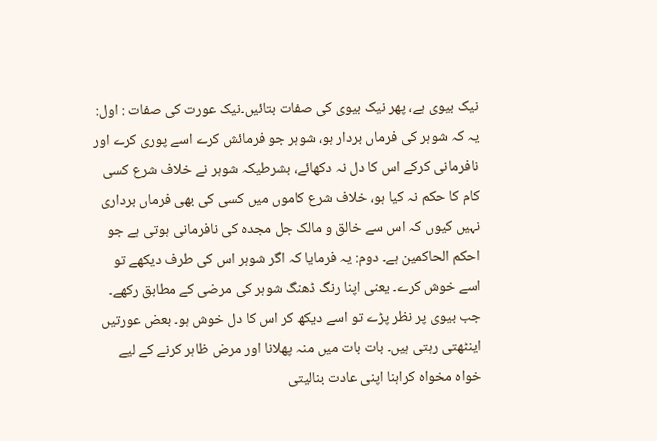نیک بیوی ہے، پھر نیک بیوی کی صفات بتائیں۔نیک عورت کی صفات : اول: یہ کہ شوہر کی فرماں بردار ہو، شوہر جو فرمائش کرے اسے پوری کرے اور نافرمانی کرکے اس کا دل نہ دکھائے، بشرطیکہ شوہر نے خلاف شرع کسی کام کا حکم نہ کیا ہو، خلاف شرع کاموں میں کسی کی بھی فرماں برداری نہیں کیوں کہ اس سے خالق و مالک جل مجدہ کی نافرمانی ہوتی ہے جو احکم الحاکمین ہے۔ دوم: یہ فرمایا کہ اگر شوہر اس کی طرف دیکھے تو اسے خوش کرے۔ یعنی اپنا رنگ ڈھنگ شوہر کی مرضی کے مطابق رکھے۔ جب بیوی پر نظر پڑے تو اسے دیکھ کر اس کا دل خوش ہو۔ بعض عورتیں اینٹھتی رہتی ہیں۔ بات بات میں منہ پھلانا اور مرض ظاہر کرنے کے لیے خواہ مخواہ کراہنا اپنی عادت بنالیتی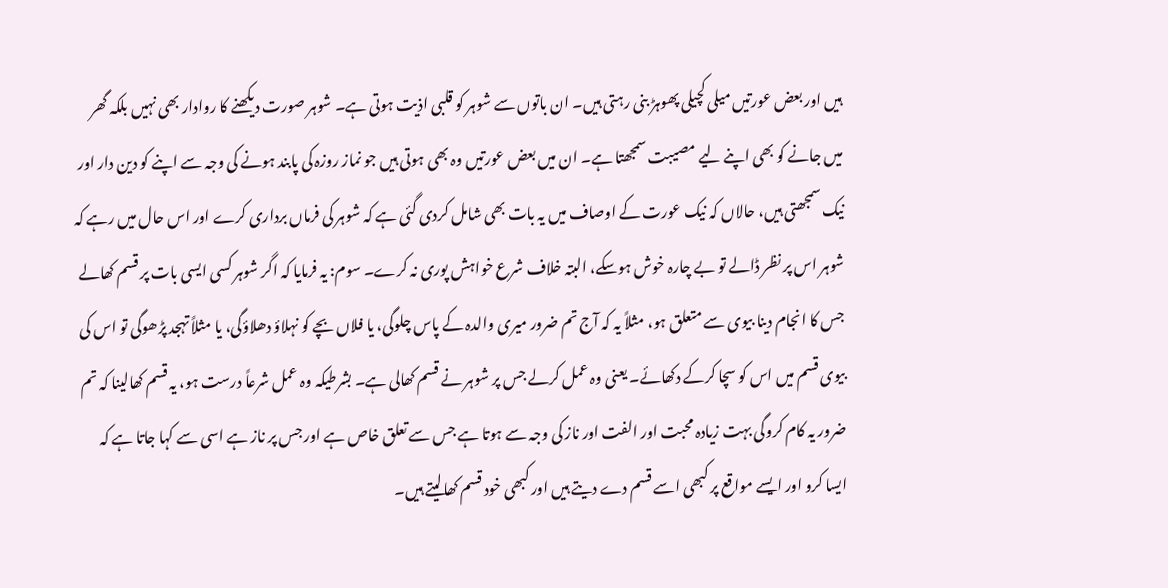ہیں اور بعض عورتیں میلی کچیلی پھوہڑ بنی رہتی ہیں۔ ان باتوں سے شوہر کو قلبی اذیت ہوتی ہے۔ شوہر صورت دیکھنے کا روادار بھی نہیں بلکہ گھر میں جانے کو بھی اپنے لیے مصیبت سمجھتا ہے۔ ان میں بعض عورتیں وہ بھی ہوتی ہیں جو نماز روزہ کی پابند ہونے کی وجہ سے اپنے کو دین دار اور نیک سمجھتی ہیں، حالاں کہ نیک عورت کے اوصاف میں یہ بات بھی شامل کردی گئی ہے کہ شوہر کی فرماں برداری کرے اور اس حال میں رہے کہ شوہر اس پر نظر ڈالے تو بے چارہ خوش ہوسکے، البتہ خلاف شرع خواہش پوری نہ کرے۔ سوم: یہ فرمایا کہ اگر شوہر کسی ایسی بات پر قسم کھالے جس کا انجام دینا بیوی سے متعلق ہو، مثلاً یہ کہ آج تم ضرور میری والدہ کے پاس چلوگی، یا فلاں بچے کو نہلاؤ دھلاؤگی، یا مثلاً تہجد پڑھوگی تو اس کی بیوی قسم میں اس کو سچا کرکے دکھائے۔ یعنی وہ عمل کرلے جس پر شوہر نے قسم کھالی ہے۔ بشرطیکہ وہ عمل شرعاً درست ہو، یہ قسم کھالینا کہ تم ضرور یہ کام کروگی بہت زیادہ محبت اور الفت اور ناز کی وجہ سے ہوتا ہے جس سے تعلق خاص ہے اور جس پر ناز ہے اسی سے کہا جاتا ہے کہ ایسا کرو اور ایسے مواقع پر کبھی اسے قسم دے دیتے ہیں اور کبھی خود قسم کھالیتے ہیں۔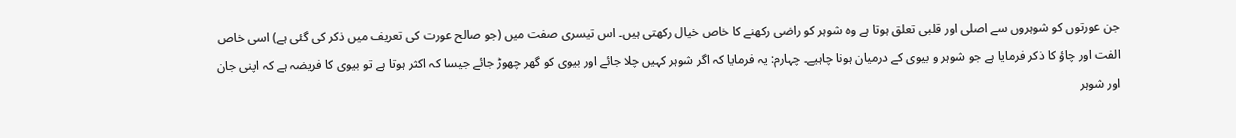جن عورتوں کو شوہروں سے اصلی اور قلبی تعلق ہوتا ہے وہ شوہر کو راضی رکھنے کا خاص خیال رکھتی ہیں۔ اس تیسری صفت میں (جو صالح عورت کی تعریف میں ذکر کی گئی ہے) اسی خاص الفت اور چاؤ کا ذکر فرمایا ہے جو شوہر و بیوی کے درمیان ہونا چاہیے۔ چہارم: یہ فرمایا کہ اگر شوہر کہیں چلا جائے اور بیوی کو گھر چھوڑ جائے جیسا کہ اکثر ہوتا ہے تو بیوی کا فریضہ ہے کہ اپنی جان اور شوہر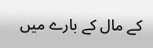کے مال کے بارے میں